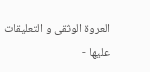العروة الوثقی و التعليقات عليها -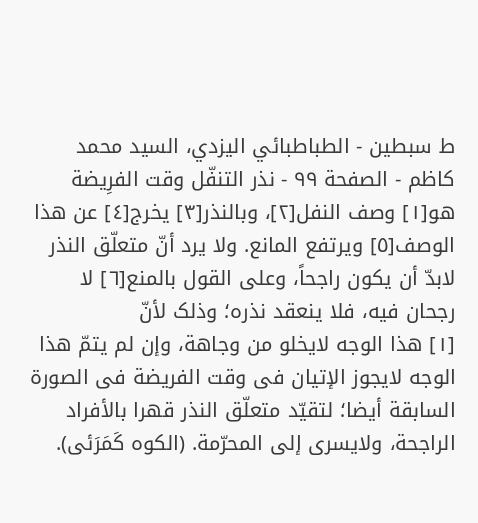ط سبطین - الطباطبائي اليزدي، السيد محمد كاظم - الصفحة ٩٩ - نذر التنفّل وقت الفرِیضة
هو[١] وصف النفل[٢]، وبالنذر[٣] یخرج[٤] عن هذا الوصف[٥] ویرتفع المانع. ولا یرد أنّ متعلّق النذر لابدّ أن یکون راجحاً، وعلی القول بالمنع[٦] لا رجحان فیه، فلا ینعقد نذره؛ وذلک لأنّ
[١] هذا الوجه لایخلو من وجاهة، وإن لم یتمّ هذا الوجه لایجوز الإتیان فی وقت الفریضة فی الصورة السابقة أیضا؛ لتقیّد متعلّق النذر قهرا بالأفراد الراجحة، ولایسری إلی المحرّمة. (الکوه کَمَرَئی).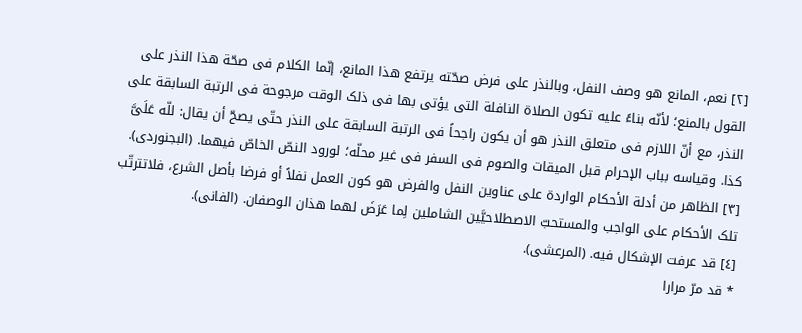[٢] نعم، المانع هو وصف النفل، وبالنذر علی فرض صحّته یرتفع هذا المانع، إنّما الکلام فی صحّة هذا النذر علی القول بالمنع؛ لأنّه بناءً علیه تکون الصلاة النافلة التی یؤتی بها فی ذلک الوقت مرجوحة فی الرتبة السابقة علی النذر، مع أنّ اللازم فی متعلق النذر هو أن یکون راجحاً فی الرتبة السابقة علی النذر حتّی یصحّ أن یقال: للّه عَلَیَّ کذا. وقیاسه بباب الإحرام قبل المیقات والصوم فی السفر فی غیر محلّه؛ لورود النصّ الخاصّ فیهما. (البجنوردی).
[٣] الظاهر من أدلة الأحکام الواردة علی عناوین النفل والفرض هو کون العمل نفلاً أو فرضا بأصل الشرع، فلاتترتّب تلک الأحکام علی الواجب والمستحبّ الاصطلاحیَّین الشاملین لِما عَرَضَ لهما هذان الوصفان. (الفانی).
[٤] قد عرفت الإشکال فیه. (المرعشی).
* قد مرّ مرارا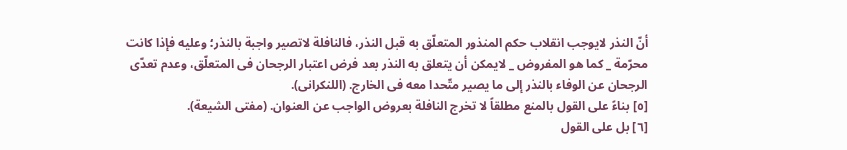أنّ النذر لایوجب انقلاب حکم المنذور المتعلّق به قبل النذر، فالنافلة لاتصیر واجبة بالنذر؛ وعلیه فإذا کانت محرّمة _ کما هو المفروض _ لایمکن أن یتعلق به النذر بعد فرض اعتبار الرجحان فی المتعلّق، وعدم تعدّی الرجحان عن الوفاء بالنذر إلی ما یصیر متّحدا معه فی الخارج. (اللنکرانی).
[٥] بناءً علی القول بالمنع مطلقاً لا تخرج النافلة بعروض الواجب عن العنوان. (مفتی الشیعة).
[٦] بل علی القول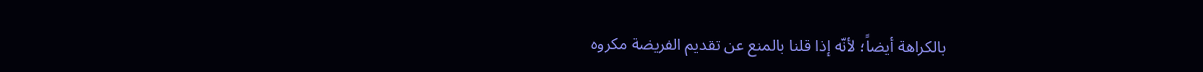بالکراهة أیضاً؛ لأنّه إذا قلنا بالمنع عن تقدیم الفریضة مکروه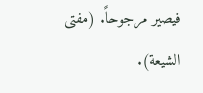فیصیر مرجوحاً. (مفتی الشیعة).